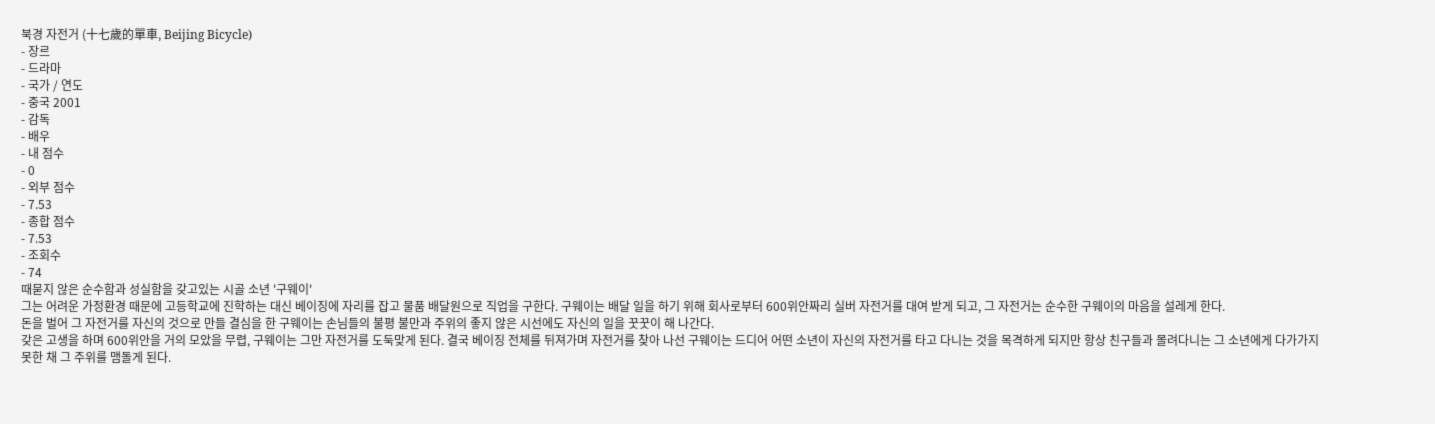북경 자전거 (十七歲的單車, Beijing Bicycle)
- 장르
- 드라마
- 국가 / 연도
- 중국 2001
- 감독
- 배우
- 내 점수
- 0
- 외부 점수
- 7.53
- 종합 점수
- 7.53
- 조회수
- 74
때묻지 않은 순수함과 성실함을 갖고있는 시골 소년 '구웨이'
그는 어려운 가정환경 때문에 고등학교에 진학하는 대신 베이징에 자리를 잡고 물품 배달원으로 직업을 구한다. 구웨이는 배달 일을 하기 위해 회사로부터 600위안짜리 실버 자전거를 대여 받게 되고, 그 자전거는 순수한 구웨이의 마음을 설레게 한다.
돈을 벌어 그 자전거를 자신의 것으로 만들 결심을 한 구웨이는 손님들의 불평 불만과 주위의 좋지 않은 시선에도 자신의 일을 꿋꿋이 해 나간다.
갖은 고생을 하며 600위안을 거의 모았을 무렵, 구웨이는 그만 자전거를 도둑맞게 된다. 결국 베이징 전체를 뒤져가며 자전거를 찾아 나선 구웨이는 드디어 어떤 소년이 자신의 자전거를 타고 다니는 것을 목격하게 되지만 항상 친구들과 몰려다니는 그 소년에게 다가가지 못한 채 그 주위를 맴돌게 된다.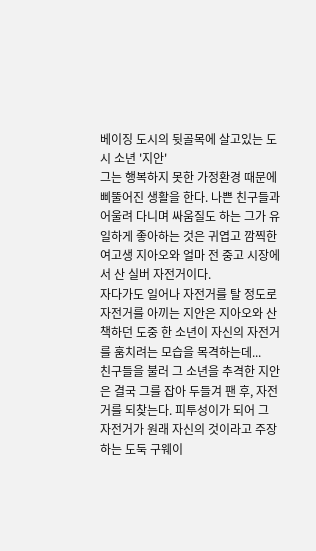베이징 도시의 뒷골목에 살고있는 도시 소년 '지안'
그는 행복하지 못한 가정환경 때문에 삐뚤어진 생활을 한다. 나쁜 친구들과 어울려 다니며 싸움질도 하는 그가 유일하게 좋아하는 것은 귀엽고 깜찍한 여고생 지아오와 얼마 전 중고 시장에서 산 실버 자전거이다.
자다가도 일어나 자전거를 탈 정도로 자전거를 아끼는 지안은 지아오와 산책하던 도중 한 소년이 자신의 자전거를 훔치려는 모습을 목격하는데...
친구들을 불러 그 소년을 추격한 지안은 결국 그를 잡아 두들겨 팬 후, 자전거를 되찾는다. 피투성이가 되어 그 자전거가 원래 자신의 것이라고 주장하는 도둑 구웨이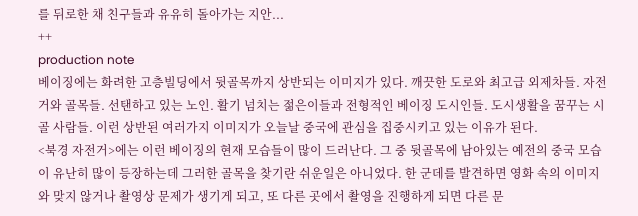를 뒤로한 채 친구들과 유유히 돌아가는 지안...
++
production note
베이징에는 화려한 고층빌딩에서 뒷골목까지 상반되는 이미지가 있다. 깨끗한 도로와 최고급 외제차들. 자전거와 골목들. 선탠하고 있는 노인. 활기 넘치는 젊은이들과 전형적인 베이징 도시인들. 도시생활을 꿈꾸는 시골 사람들. 이런 상반된 여러가지 이미지가 오늘날 중국에 관심을 집중시키고 있는 이유가 된다.
<북경 자전거>에는 이런 베이징의 현재 모습들이 많이 드러난다. 그 중 뒷골목에 남아있는 예전의 중국 모습이 유난히 많이 등장하는데 그러한 골목을 찾기란 쉬운일은 아니었다. 한 군데를 발견하면 영화 속의 이미지와 맞지 않거나 촬영상 문제가 생기게 되고, 또 다른 곳에서 촬영을 진행하게 되면 다른 문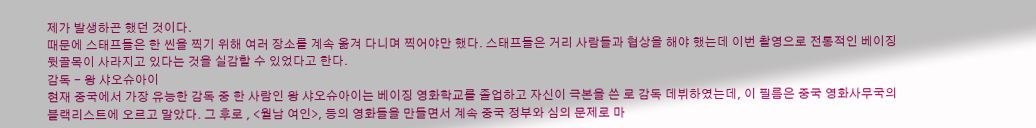제가 발생하곤 했던 것이다.
때문에 스태프들은 한 씬을 찍기 위해 여러 장소를 계속 옮겨 다니며 찍어야만 했다. 스태프들은 거리 사람들과 협상을 해야 했는데 이번 촬영으로 전통적인 베이징 뒷골목이 사라지고 있다는 것을 실감할 수 있었다고 한다.
감독 - 왕 샤오슈아이
현재 중국에서 가장 유능한 감독 중 한 사람인 왕 샤오슈아이는 베이징 영화학교를 졸업하고 자신이 극본을 쓴 로 감독 데뷔하였는데, 이 필름은 중국 영화사무국의 블랙리스트에 오르고 말았다. 그 후로 , <월남 여인>, 등의 영화들을 만들면서 계속 중국 정부와 심의 문제로 마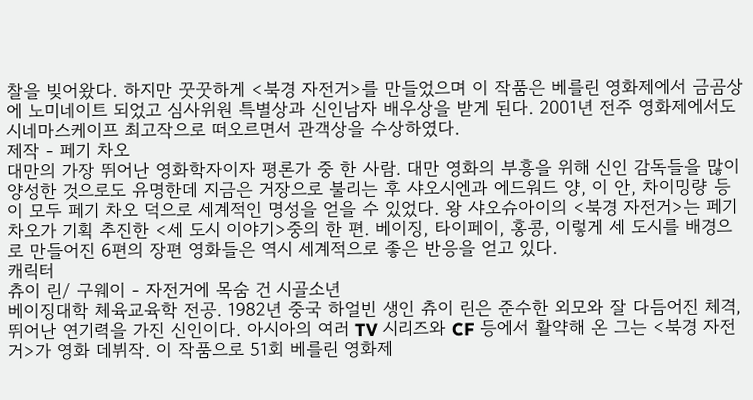찰을 빚어왔다. 하지만 꿋꿋하게 <북경 자전거>를 만들었으며 이 작품은 베를린 영화제에서 금곰상에 노미네이트 되었고 심사위원 특별상과 신인남자 배우상을 받게 된다. 2001년 전주 영화제에서도 시네마스케이프 최고작으로 떠오르면서 관객상을 수상하였다.
제작 - 페기 차오
대만의 가장 뛰어난 영화학자이자 평론가 중 한 사람. 대만 영화의 부흥을 위해 신인 감독들을 많이 양성한 것으로도 유명한데 지금은 거장으로 불리는 후 샤오시엔과 에드워드 양, 이 안, 차이밍량 등이 모두 페기 차오 덕으로 세계적인 명성을 얻을 수 있었다. 왕 샤오슈아이의 <북경 자전거>는 페기 차오가 기획 추진한 <세 도시 이야기>중의 한 편. 베이징, 타이페이, 홍콩, 이렇게 세 도시를 배경으로 만들어진 6편의 장편 영화들은 역시 세계적으로 좋은 반응을 얻고 있다.
캐릭터
츄이 린/ 구웨이 - 자전거에 목숨 건 시골소년
베이징대학 체육교육학 전공. 1982년 중국 하얼빈 생인 츄이 린은 준수한 외모와 잘 다듬어진 체격, 뛰어난 연기력을 가진 신인이다. 아시아의 여러 TV 시리즈와 CF 등에서 활약해 온 그는 <북경 자전거>가 영화 데뷔작. 이 작품으로 51회 베를린 영화제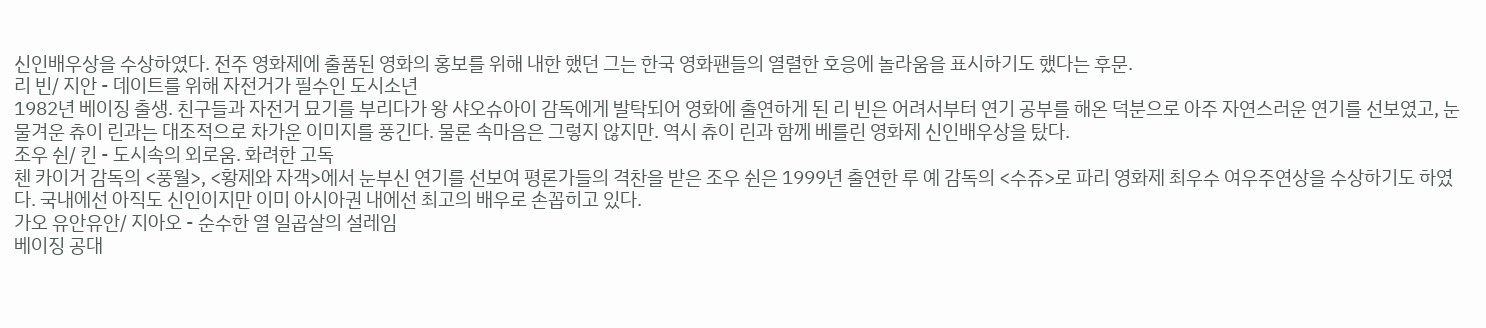신인배우상을 수상하였다. 전주 영화제에 출품된 영화의 홍보를 위해 내한 했던 그는 한국 영화팬들의 열렬한 호응에 놀라움을 표시하기도 했다는 후문.
리 빈/ 지안 - 데이트를 위해 자전거가 필수인 도시소년
1982년 베이징 출생. 친구들과 자전거 묘기를 부리다가 왕 샤오슈아이 감독에게 발탁되어 영화에 출연하게 된 리 빈은 어려서부터 연기 공부를 해온 덕분으로 아주 자연스러운 연기를 선보였고, 눈물겨운 츄이 린과는 대조적으로 차가운 이미지를 풍긴다. 물론 속마음은 그렇지 않지만. 역시 츄이 린과 함께 베를린 영화제 신인배우상을 탔다.
조우 쉰/ 킨 - 도시속의 외로움. 화려한 고독
첸 카이거 감독의 <풍월>, <황제와 자객>에서 눈부신 연기를 선보여 평론가들의 격찬을 받은 조우 쉰은 1999년 출연한 루 예 감독의 <수쥬>로 파리 영화제 최우수 여우주연상을 수상하기도 하였다. 국내에선 아직도 신인이지만 이미 아시아권 내에선 최고의 배우로 손꼽히고 있다.
가오 유안유안/ 지아오 - 순수한 열 일곱살의 설레임
베이징 공대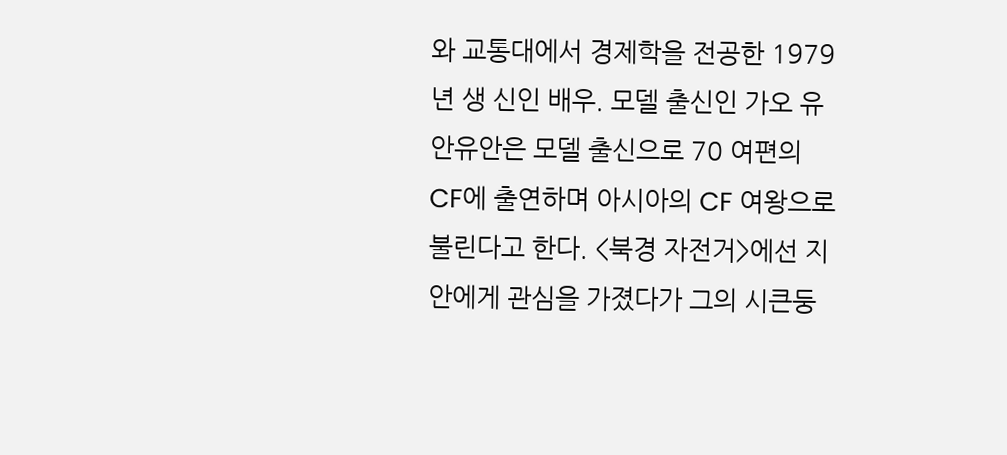와 교통대에서 경제학을 전공한 1979년 생 신인 배우. 모델 출신인 가오 유안유안은 모델 출신으로 70 여편의 CF에 출연하며 아시아의 CF 여왕으로 불린다고 한다. <북경 자전거>에선 지안에게 관심을 가졌다가 그의 시큰둥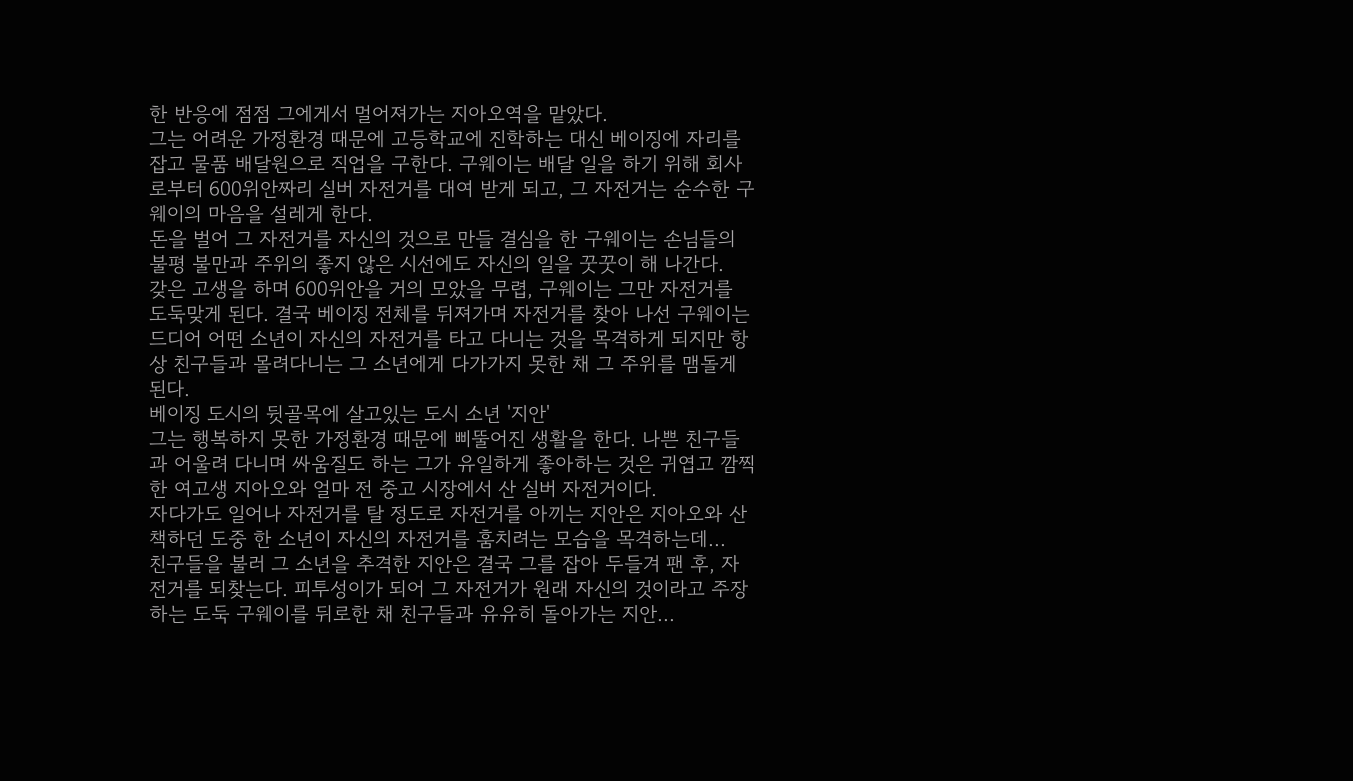한 반응에 점점 그에게서 멀어져가는 지아오역을 맡았다.
그는 어려운 가정환경 때문에 고등학교에 진학하는 대신 베이징에 자리를 잡고 물품 배달원으로 직업을 구한다. 구웨이는 배달 일을 하기 위해 회사로부터 600위안짜리 실버 자전거를 대여 받게 되고, 그 자전거는 순수한 구웨이의 마음을 설레게 한다.
돈을 벌어 그 자전거를 자신의 것으로 만들 결심을 한 구웨이는 손님들의 불평 불만과 주위의 좋지 않은 시선에도 자신의 일을 꿋꿋이 해 나간다.
갖은 고생을 하며 600위안을 거의 모았을 무렵, 구웨이는 그만 자전거를 도둑맞게 된다. 결국 베이징 전체를 뒤져가며 자전거를 찾아 나선 구웨이는 드디어 어떤 소년이 자신의 자전거를 타고 다니는 것을 목격하게 되지만 항상 친구들과 몰려다니는 그 소년에게 다가가지 못한 채 그 주위를 맴돌게 된다.
베이징 도시의 뒷골목에 살고있는 도시 소년 '지안'
그는 행복하지 못한 가정환경 때문에 삐뚤어진 생활을 한다. 나쁜 친구들과 어울려 다니며 싸움질도 하는 그가 유일하게 좋아하는 것은 귀엽고 깜찍한 여고생 지아오와 얼마 전 중고 시장에서 산 실버 자전거이다.
자다가도 일어나 자전거를 탈 정도로 자전거를 아끼는 지안은 지아오와 산책하던 도중 한 소년이 자신의 자전거를 훔치려는 모습을 목격하는데...
친구들을 불러 그 소년을 추격한 지안은 결국 그를 잡아 두들겨 팬 후, 자전거를 되찾는다. 피투성이가 되어 그 자전거가 원래 자신의 것이라고 주장하는 도둑 구웨이를 뒤로한 채 친구들과 유유히 돌아가는 지안...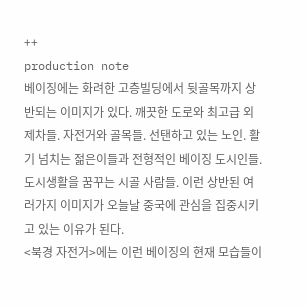++
production note
베이징에는 화려한 고층빌딩에서 뒷골목까지 상반되는 이미지가 있다. 깨끗한 도로와 최고급 외제차들. 자전거와 골목들. 선탠하고 있는 노인. 활기 넘치는 젊은이들과 전형적인 베이징 도시인들. 도시생활을 꿈꾸는 시골 사람들. 이런 상반된 여러가지 이미지가 오늘날 중국에 관심을 집중시키고 있는 이유가 된다.
<북경 자전거>에는 이런 베이징의 현재 모습들이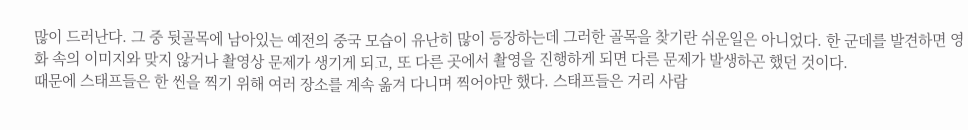많이 드러난다. 그 중 뒷골목에 남아있는 예전의 중국 모습이 유난히 많이 등장하는데 그러한 골목을 찾기란 쉬운일은 아니었다. 한 군데를 발견하면 영화 속의 이미지와 맞지 않거나 촬영상 문제가 생기게 되고, 또 다른 곳에서 촬영을 진행하게 되면 다른 문제가 발생하곤 했던 것이다.
때문에 스태프들은 한 씬을 찍기 위해 여러 장소를 계속 옮겨 다니며 찍어야만 했다. 스태프들은 거리 사람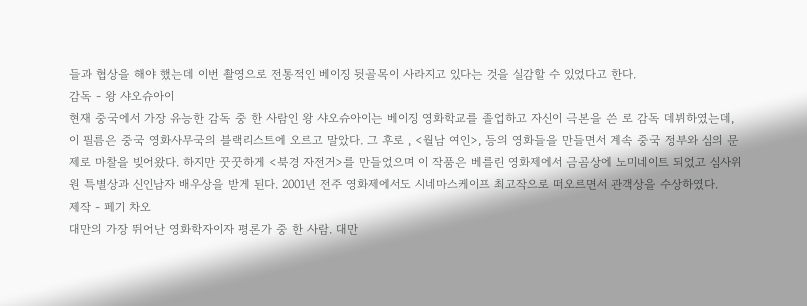들과 협상을 해야 했는데 이번 촬영으로 전통적인 베이징 뒷골목이 사라지고 있다는 것을 실감할 수 있었다고 한다.
감독 - 왕 샤오슈아이
현재 중국에서 가장 유능한 감독 중 한 사람인 왕 샤오슈아이는 베이징 영화학교를 졸업하고 자신이 극본을 쓴 로 감독 데뷔하였는데, 이 필름은 중국 영화사무국의 블랙리스트에 오르고 말았다. 그 후로 , <월남 여인>, 등의 영화들을 만들면서 계속 중국 정부와 심의 문제로 마찰을 빚어왔다. 하지만 꿋꿋하게 <북경 자전거>를 만들었으며 이 작품은 베를린 영화제에서 금곰상에 노미네이트 되었고 심사위원 특별상과 신인남자 배우상을 받게 된다. 2001년 전주 영화제에서도 시네마스케이프 최고작으로 떠오르면서 관객상을 수상하였다.
제작 - 페기 차오
대만의 가장 뛰어난 영화학자이자 평론가 중 한 사람. 대만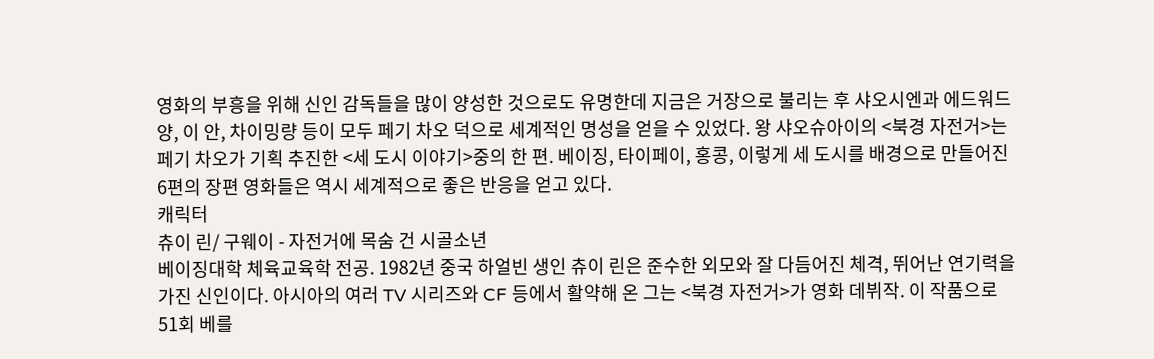영화의 부흥을 위해 신인 감독들을 많이 양성한 것으로도 유명한데 지금은 거장으로 불리는 후 샤오시엔과 에드워드 양, 이 안, 차이밍량 등이 모두 페기 차오 덕으로 세계적인 명성을 얻을 수 있었다. 왕 샤오슈아이의 <북경 자전거>는 페기 차오가 기획 추진한 <세 도시 이야기>중의 한 편. 베이징, 타이페이, 홍콩, 이렇게 세 도시를 배경으로 만들어진 6편의 장편 영화들은 역시 세계적으로 좋은 반응을 얻고 있다.
캐릭터
츄이 린/ 구웨이 - 자전거에 목숨 건 시골소년
베이징대학 체육교육학 전공. 1982년 중국 하얼빈 생인 츄이 린은 준수한 외모와 잘 다듬어진 체격, 뛰어난 연기력을 가진 신인이다. 아시아의 여러 TV 시리즈와 CF 등에서 활약해 온 그는 <북경 자전거>가 영화 데뷔작. 이 작품으로 51회 베를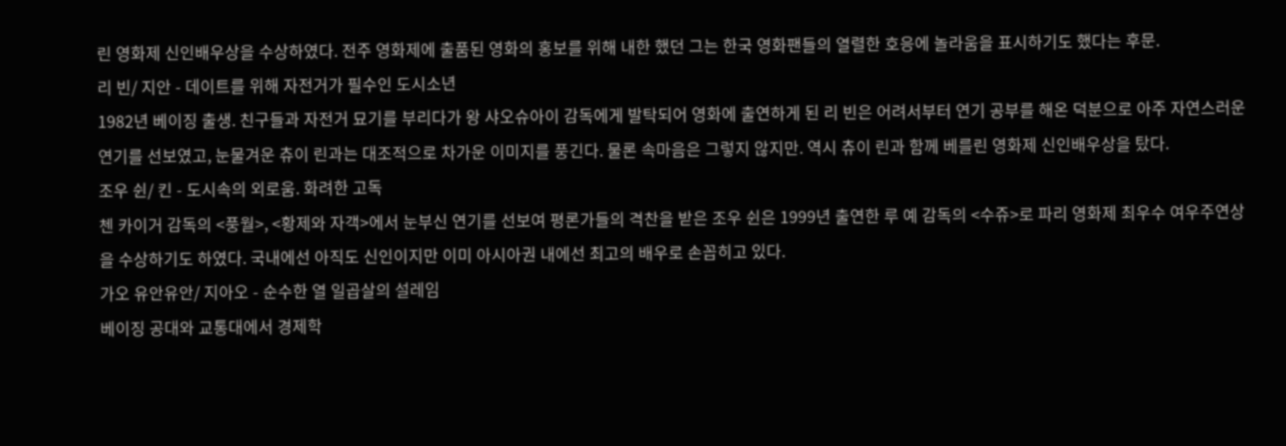린 영화제 신인배우상을 수상하였다. 전주 영화제에 출품된 영화의 홍보를 위해 내한 했던 그는 한국 영화팬들의 열렬한 호응에 놀라움을 표시하기도 했다는 후문.
리 빈/ 지안 - 데이트를 위해 자전거가 필수인 도시소년
1982년 베이징 출생. 친구들과 자전거 묘기를 부리다가 왕 샤오슈아이 감독에게 발탁되어 영화에 출연하게 된 리 빈은 어려서부터 연기 공부를 해온 덕분으로 아주 자연스러운 연기를 선보였고, 눈물겨운 츄이 린과는 대조적으로 차가운 이미지를 풍긴다. 물론 속마음은 그렇지 않지만. 역시 츄이 린과 함께 베를린 영화제 신인배우상을 탔다.
조우 쉰/ 킨 - 도시속의 외로움. 화려한 고독
첸 카이거 감독의 <풍월>, <황제와 자객>에서 눈부신 연기를 선보여 평론가들의 격찬을 받은 조우 쉰은 1999년 출연한 루 예 감독의 <수쥬>로 파리 영화제 최우수 여우주연상을 수상하기도 하였다. 국내에선 아직도 신인이지만 이미 아시아권 내에선 최고의 배우로 손꼽히고 있다.
가오 유안유안/ 지아오 - 순수한 열 일곱살의 설레임
베이징 공대와 교통대에서 경제학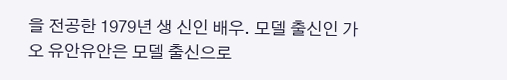을 전공한 1979년 생 신인 배우. 모델 출신인 가오 유안유안은 모델 출신으로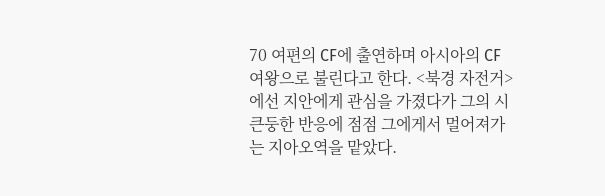70 여편의 CF에 출연하며 아시아의 CF 여왕으로 불린다고 한다. <북경 자전거>에선 지안에게 관심을 가졌다가 그의 시큰둥한 반응에 점점 그에게서 멀어져가는 지아오역을 맡았다.